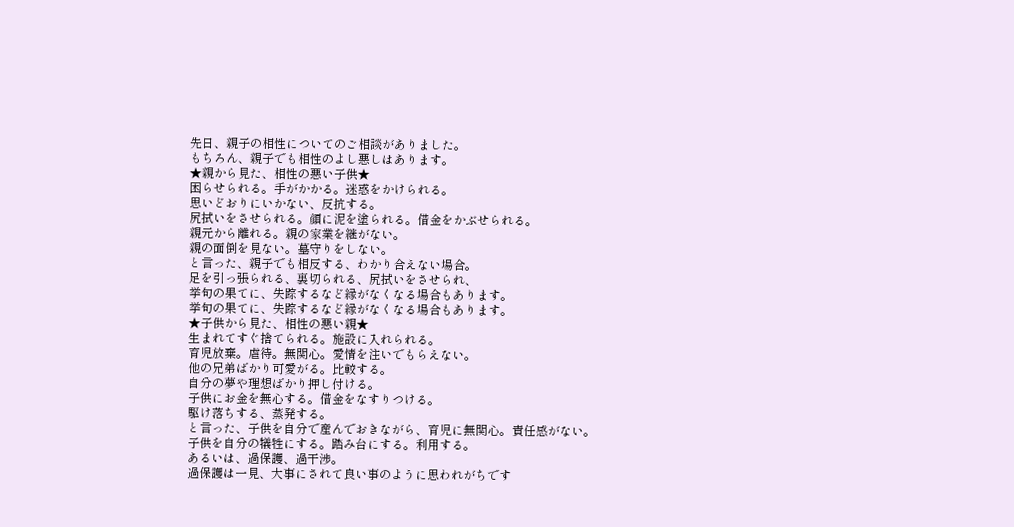先日、親子の相性についてのご相談がありました。
もちろん、親子でも相性のよし悪しはあります。
★親から見た、相性の悪い子供★
困らせられる。手がかかる。迷惑をかけられる。
思いどおりにいかない、反抗する。
尻拭いをさせられる。顔に泥を塗られる。借金をかぶせられる。
親元から離れる。親の家業を継がない。
親の面倒を見ない。墓守りをしない。
と言った、親子でも相反する、わかり合えない場合。
足を引っ張られる、裏切られる、尻拭いをさせられ、
挙句の果てに、失踪するなど縁がなくなる場合もあります。
挙句の果てに、失踪するなど縁がなくなる場合もあります。
★子供から見た、相性の悪い親★
生まれてすぐ捨てられる。施設に入れられる。
育児放棄。虐待。無関心。愛情を注いでもらえない。
他の兄弟ばかり可愛がる。比較する。
自分の夢や理想ばかり押し付ける。
子供にお金を無心する。借金をなすりつける。
駆け落ちする、蒸発する。
と言った、子供を自分で産んでおきながら、育児に無関心。責任感がない。
子供を自分の犠牲にする。踏み台にする。利用する。
あるいは、過保護、過干渉。
過保護は一見、大事にされて良い事のように思われがちです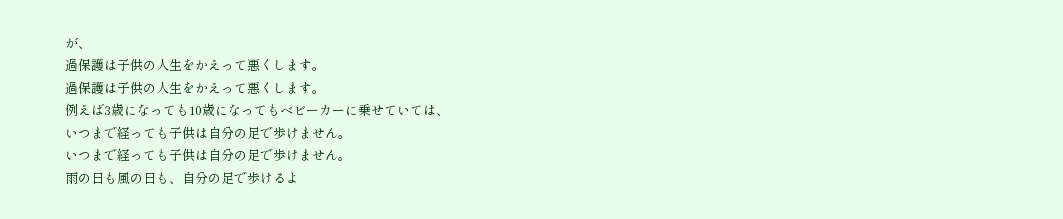が、
過保護は子供の人生をかえって悪くします。
過保護は子供の人生をかえって悪くします。
例えば3歳になっても10歳になってもベビーカーに乗せていては、
いつまで経っても子供は自分の足で歩けません。
いつまで経っても子供は自分の足で歩けません。
雨の日も風の日も、自分の足で歩けるよ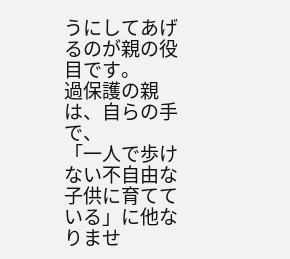うにしてあげるのが親の役目です。
過保護の親は、自らの手で、
「一人で歩けない不自由な子供に育てている」に他なりませ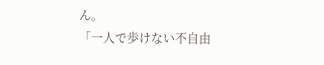ん。
「一人で歩けない不自由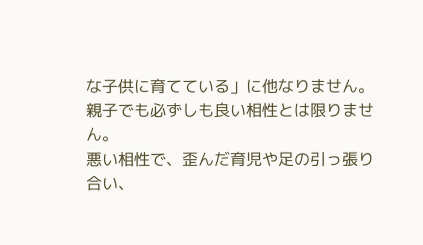な子供に育てている」に他なりません。
親子でも必ずしも良い相性とは限りません。
悪い相性で、歪んだ育児や足の引っ張り合い、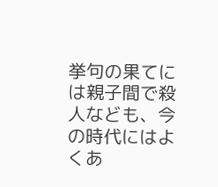挙句の果てには親子間で殺人なども、今の時代にはよくあ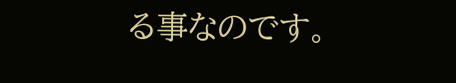る事なのです。